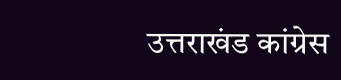उत्तराखंड कांग्रेस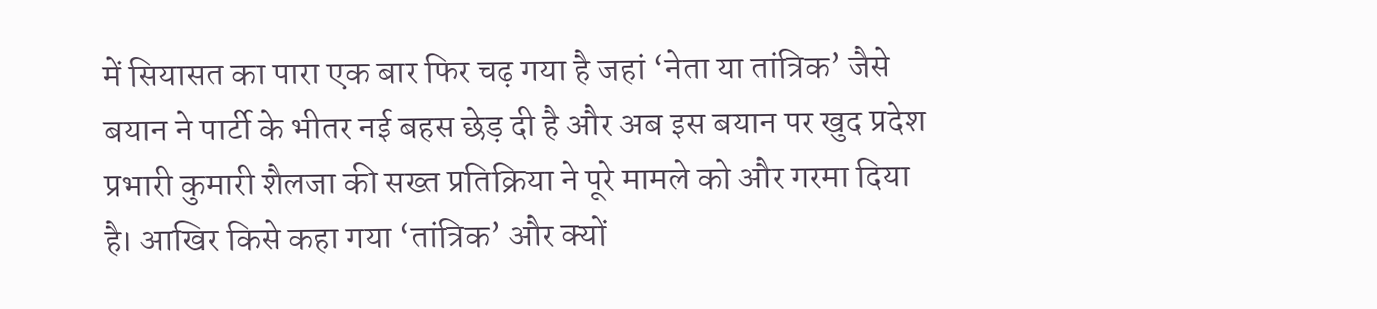में सियासत का पारा एक बार फिर चढ़ गया है जहां ‘नेता या तांत्रिक’ जैसे बयान ने पार्टी के भीतर नई बहस छेड़ दी है और अब इस बयान पर खुद प्रदेश प्रभारी कुमारी शैलजा की सख्त प्रतिक्रिया ने पूरे मामले को और गरमा दिया है। आखिर किसे कहा गया ‘तांत्रिक’ और क्यों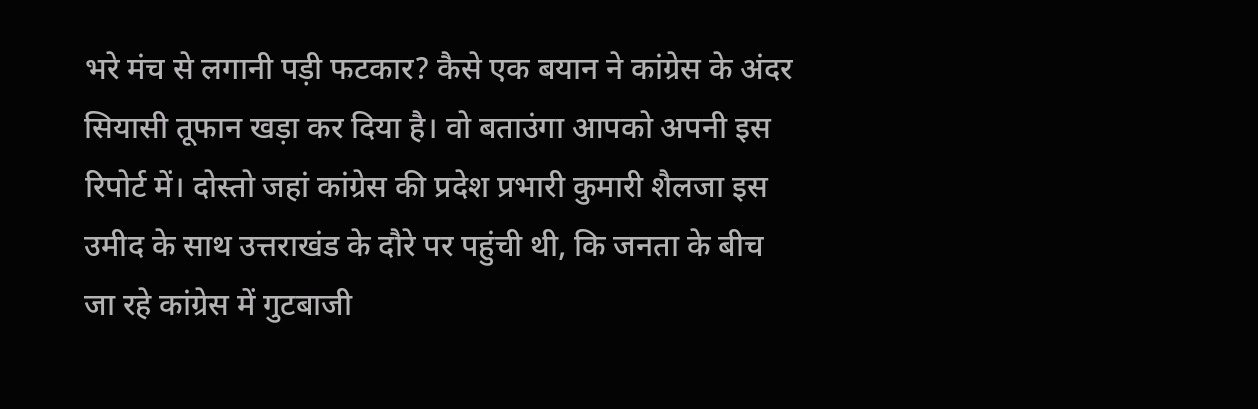भरे मंच से लगानी पड़ी फटकार? कैसे एक बयान ने कांग्रेस के अंदर सियासी तूफान खड़ा कर दिया है। वो बताउंगा आपको अपनी इस रिपोर्ट में। दोस्तो जहां कांग्रेस की प्रदेश प्रभारी कुमारी शैलजा इस उमीद के साथ उत्तराखंड के दौरे पर पहुंची थी, कि जनता के बीच जा रहे कांग्रेस में गुटबाजी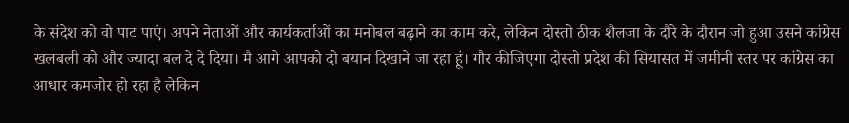के संदेश को वो पाट पाएं। अपने नेताओं और कार्यकर्ताओं का मनोबल बढ़ाने का काम करे, लेकिन दोस्तो ठीक शैलजा के दौरे के दौरान जो हुआ उसने कांग्रेस खलबली को और ज्यादा बल दे दे दिया। मै आगे आपको दो बयान दिखाने जा रहा हूं। गौर कीजिएगा दोस्तो प्रदेश की सियासत में जमीनी स्तर पर कांग्रेस का आधार कमजोर हो रहा है लेकिन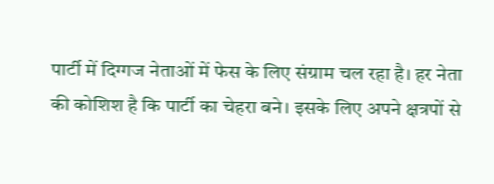पार्टी में दिग्गज नेताओं में फेस के लिए संग्राम चल रहा है। हर नेता की कोशिश है कि पार्टी का चेहरा बने। इसके लिए अपने क्षत्रपों से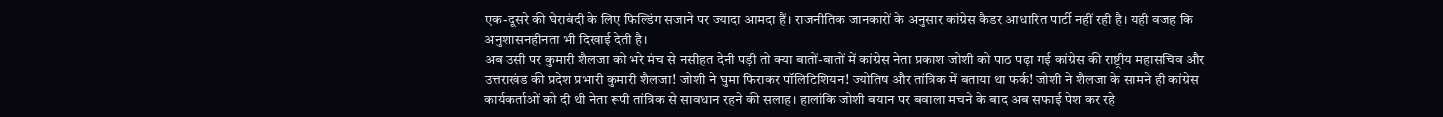एक-दूसरे की घेराबंदी के लिए फिल्डिंग सजाने पर ज्यादा आमदा हैं। राजनीतिक जानकारों के अनुसार कांग्रेस कैडर आधारित पार्टी नहीं रही है। यही वजह कि अनुशासनहीनता भी दिखाई देती है।
अब उसी पर कुमारी शैलजा को भरे मंच से नसीहत देनी पड़ी तो क्या बातों-बातों में कांग्रेस नेता प्रकाश जोशी को पाठ पढ़ा गई कांग्रेस की राष्ट्रीय महासचिव और उत्तराखंड की प्रदेश प्रभारी कुमारी शैलजा! जोशी ने घुमा फिराकर पॉलिटिशियन! ज्योतिष और तांत्रिक में बताया था फर्क! जोशी ने शैलजा के सामने ही कांग्रेस कार्यकर्ताओं को दी थी नेता रूपी तांत्रिक से सावधान रहने की सलाह। हालांकि जोशी बयान पर बवाला मचने के बाद अब सफाई पेश कर रहे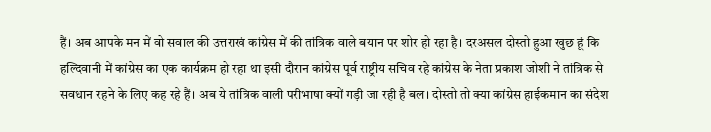हैं। अब आपके मन में वो सवाल की उत्तराखं कांग्रेस में की तांत्रिक वाले बयान पर शोर हो रहा है। दरअसल दोस्तो हुआ खुछ हूं कि हल्दिवानी में कांग्रेस का एक कार्यक्रम हो रहा था इसी दौरान कांग्रेस पूर्व राष्ट्रीय सचिव रहे कांग्रेस के नेता प्रकाश जोशी ने तांत्रिक से सवधान रहने के लिए कह रहे हैं। अब ये तांत्रिक वाली परीभाषा क्यों गड़ी जा रही है बल। दोस्तो तो क्या कांग्रेस हाईकमान का संदेश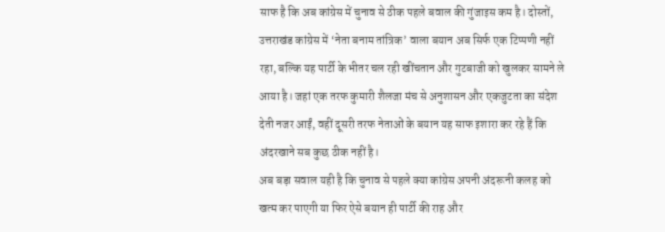साफ है कि अब कांग्रेस में चुनाव से ठीक पहले बवाल की गुंजाइस कम है। दोस्तों, उत्तराखंड कांग्रेस में ‘नेता बनाम तांत्रिक’ वाला बयान अब सिर्फ एक टिप्पणी नहीं रहा, बल्कि यह पार्टी के भीतर चल रही खींचतान और गुटबाजी को खुलकर सामने ले आया है। जहां एक तरफ कुमारी शैलजा मंच से अनुशासन और एकजुटता का संदेश देती नजर आईं, वहीं दूसरी तरफ नेताओं के बयान यह साफ इशारा कर रहे हैं कि अंदरखाने सब कुछ ठीक नहीं है।
अब बड़ा सवाल यही है कि चुनाव से पहले क्या कांग्रेस अपनी अंदरूनी कलह को खत्म कर पाएगी या फिर ऐसे बयान ही पार्टी की राह और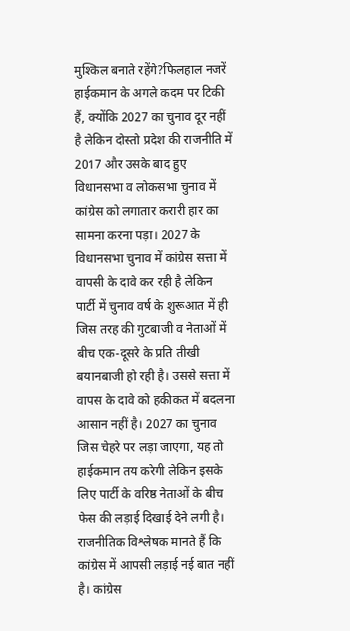मुश्किल बनाते रहेंगे?फिलहाल नजरें हाईकमान के अगले कदम पर टिकी हैं, क्योंकि 2027 का चुनाव दूर नहीं है लेकिन दोस्तो प्रदेश की राजनीति में 2017 और उसके बाद हुए विधानसभा व लोकसभा चुनाव में कांग्रेस को लगातार करारी हार का सामना करना पड़ा। 2027 के विधानसभा चुनाव में कांग्रेस सत्ता में वापसी के दावे कर रही है लेकिन पार्टी में चुनाव वर्ष के शुरूआत में ही जिस तरह की गुटबाजी व नेताओं में बीच एक-दूसरे के प्रति तीखी बयानबाजी हो रही है। उससे सत्ता में वापस के दावे को हकीकत में बदलना आसान नहीं है। 2027 का चुनाव जिस चेहरे पर लड़ा जाएगा, यह तो हाईकमान तय करेगी लेकिन इसके लिए पार्टी के वरिष्ठ नेताओं के बीच फेस की लड़ाई दिखाई देने लगी है। राजनीतिक विश्लेषक मानते हैं कि कांग्रेस में आपसी लड़ाई नई बात नहीं है। कांग्रेस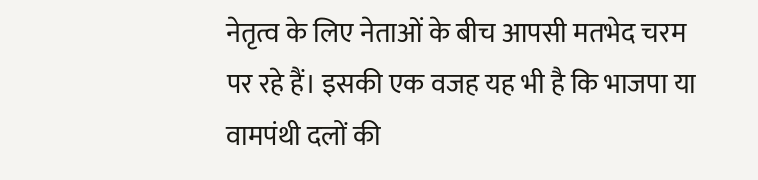नेतृत्व के लिए नेताओं के बीच आपसी मतभेद चरम पर रहे हैं। इसकी एक वजह यह भी है कि भाजपा या वामपंथी दलों की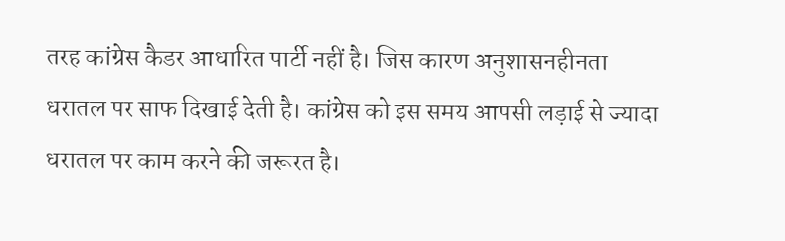तरह कांग्रेस कैडर आधारित पार्टी नहीं है। जिस कारण अनुशासनहीनता धरातल पर साफ दिखाई देती है। कांग्रेस को इस समय आपसी लड़ाई से ज्यादा धरातल पर काम करने की जरूरत है।